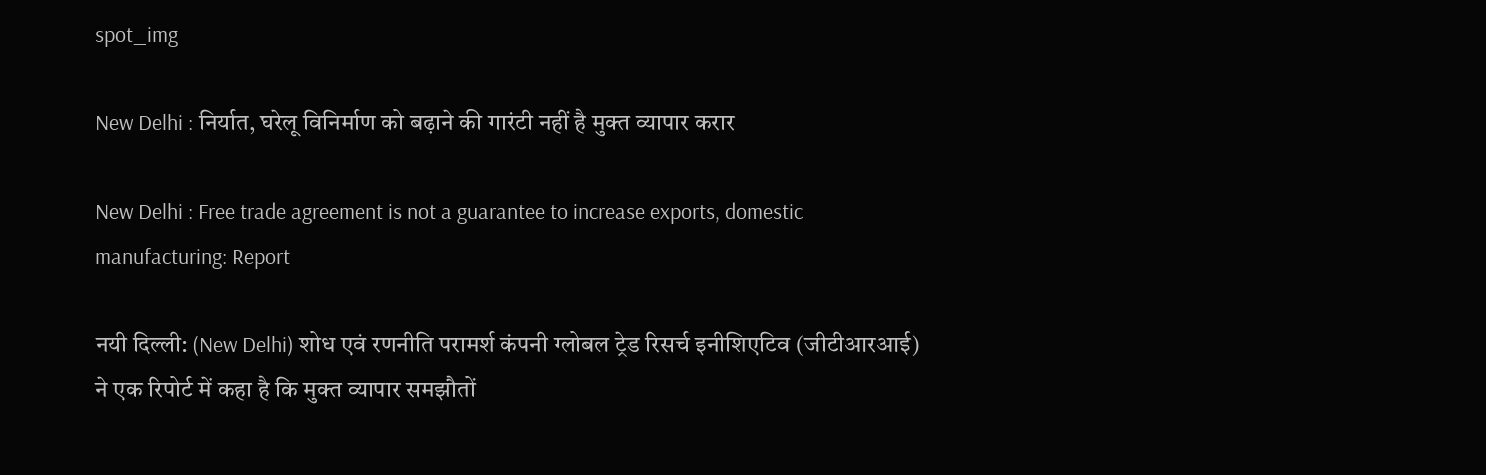spot_img

New Delhi : निर्यात, घरेलू विनिर्माण को बढ़ाने की गारंटी नहीं है मुक्त व्यापार करार

New Delhi : Free trade agreement is not a guarantee to increase exports, domestic manufacturing: Report

नयी दिल्ली: (New Delhi) शोध एवं रणनीति परामर्श कंपनी ग्लोबल ट्रेड रिसर्च इनीशिएटिव (जीटीआरआई) ने एक रिपोर्ट में कहा है कि मुक्त व्यापार समझौतों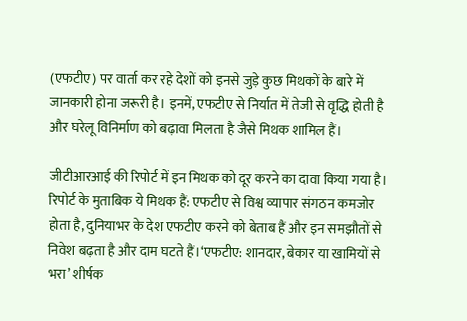(एफटीए) पर वार्ता कर रहे देशों को इनसे जुड़े कुछ मिथकों के बारे में जानकारी होना जरूरी है। इनमें, एफटीए से निर्यात में तेजी से वृद्धि होती है और घरेलू विनिर्माण को बढ़ावा मिलता है जैसे मिथक शामिल हैं।

जीटीआरआई की रिपोर्ट में इन मिथक को दूर करने का दावा किया गया है। रिपोर्ट के मुताबिक ये मिथक हैं: एफटीए से विश्व व्यापार संगठन कमजोर होता है, दुनियाभर के देश एफटीए करने को बेताब हैं और इन समझौतों से निवेश बढ़ता है और दाम घटते हैं।‘एफटीए: शानदार, बेकार या खामियों से भरा’ शीर्षक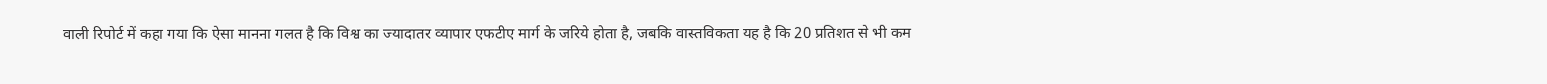वाली रिपोर्ट में कहा गया कि ऐसा मानना गलत है कि विश्व का ज्यादातर व्यापार एफटीए मार्ग के जरिये होता है, जबकि वास्तविकता यह है कि 20 प्रतिशत से भी कम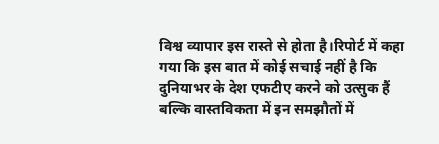विश्व व्यापार इस रास्ते से होता है।रिपोर्ट में कहा गया कि इस बात में कोई सचाई नहीं है कि दुनियाभर के देश एफटीए करने को उत्सुक हैं बल्कि वास्तविकता में इन समझौतों में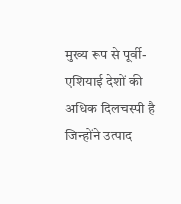मुख्य रूप से पूर्वी-एशियाई देशों की अधिक दिलचस्पी है जिन्होंने उत्पाद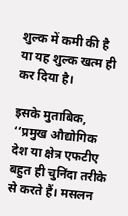शुल्क में कमी की है या यह शुल्क खत्म ही कर दिया है।

इसके मुताबिक, ‘‘प्रमुख औद्योगिक देश या क्षेत्र एफटीए बहुत ही चुनिंदा तरीके से करते हैं। मसलन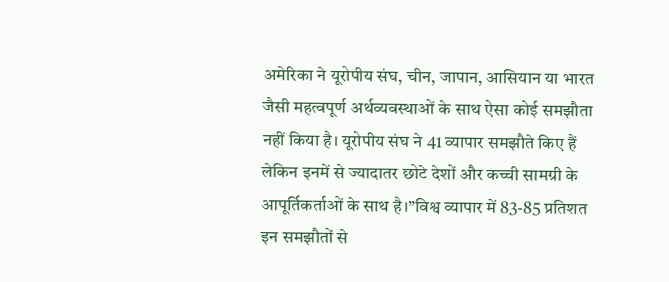अमेरिका ने यूरोपीय संघ, चीन, जापान, आसियान या भारत जैसी महत्वपूर्ण अर्थव्यवस्थाओं के साथ ऐसा कोई समझौता नहीं किया है। यूरोपीय संघ ने 41 व्यापार समझौते किए हैं लेकिन इनमें से ज्यादातर छोटे देशों और कच्ची सामग्री के आपूर्तिकर्ताओं के साथ है।’’विश्व व्यापार में 83-85 प्रतिशत इन समझौतों से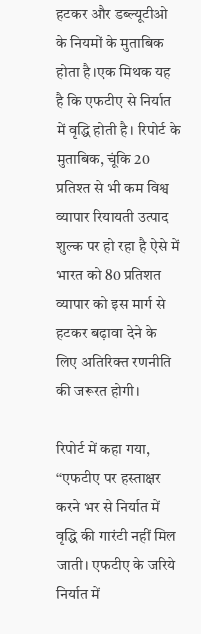हटकर और डब्ल्यूटीओ के नियमों के मुताबिक होता है।एक मिथक यह है कि एफटीए से निर्यात में वृद्धि होती है। रिपोर्ट के मुताबिक, चूंकि 20 प्रतिश्त से भी कम विश्व व्यापार रियायती उत्पाद शुल्क पर हो रहा है ऐसे में भारत को 80 प्रतिशत व्यापार को इस मार्ग से हटकर बढ़ावा देने के लिए अतिरिक्त रणनीति की जरूरत होगी।

रिपोर्ट में कहा गया, ‘‘एफटीए पर हस्ताक्षर करने भर से निर्यात में वृद्धि की गारंटी नहीं मिल जाती। एफटीए के जरिये निर्यात में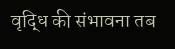वृद्धि की संभावना तब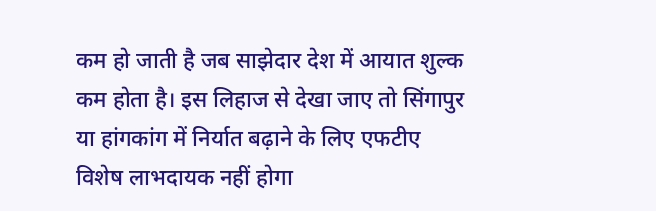कम हो जाती है जब साझेदार देश में आयात शुल्क कम होता है। इस लिहाज से देखा जाए तो सिंगापुर या हांगकांग में निर्यात बढ़ाने के लिए एफटीए विशेष लाभदायक नहीं होगा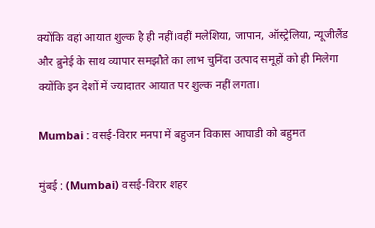क्योंकि वहां आयात शुल्क है ही नहीं।वहीं मलेशिया, जापान, ऑस्ट्रेलिया, न्यूजीलैंड और ब्रुनेई के साथ व्यापार समझौते का लाभ चुनिंदा उत्पाद समूहों को ही मिलेगा क्योंकि इन देशों में ज्यादातर आयात पर शुल्क नहीं लगता।

Mumbai : वसई-विरार मनपा में बहुजन विकास आघाडी को बहुमत

मुंबई : (Mumbai) वसई-विरार शहर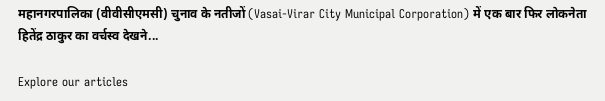महानगरपालिका (वीवीसीएमसी) चुनाव के नतीजों (Vasai-Virar City Municipal Corporation) में एक बार फिर लोकनेता हितेंद्र ठाकुर का वर्चस्व देखने...

Explore our articles